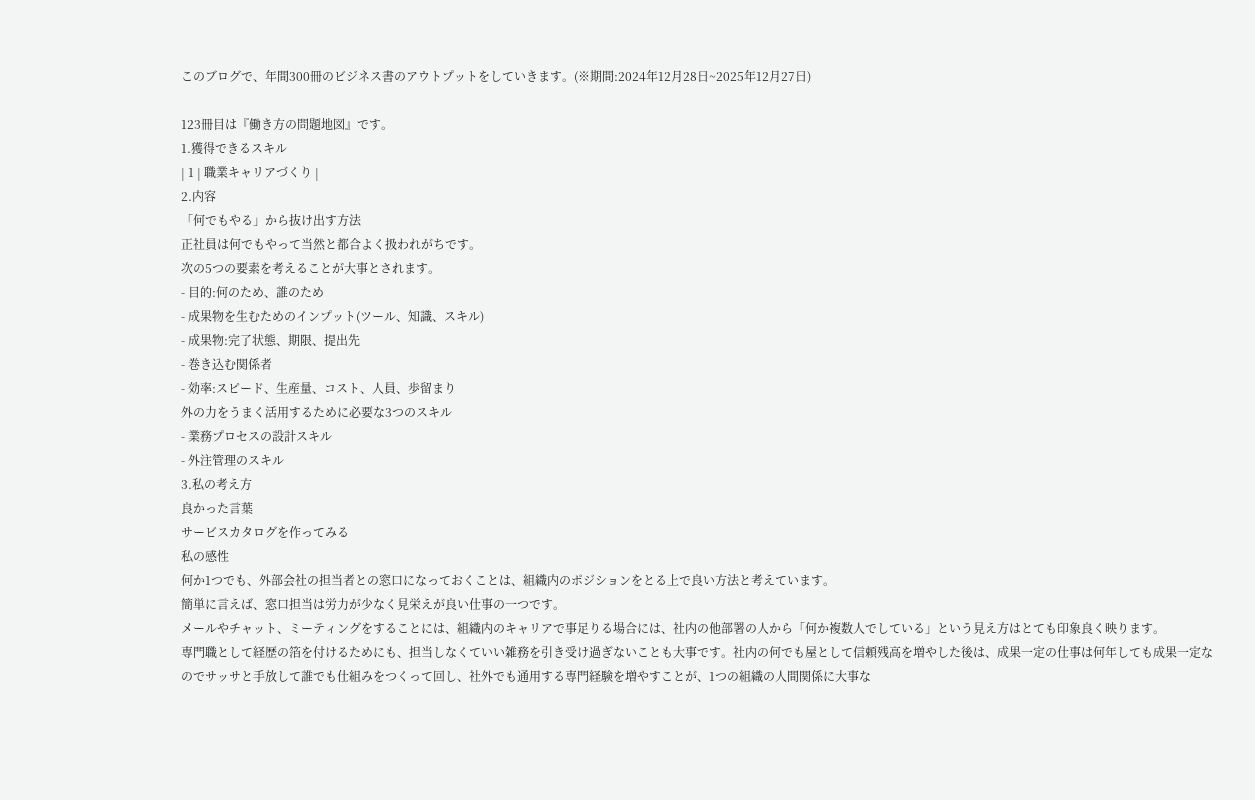このブログで、年間300冊のビジネス書のアウトプットをしていきます。(※期間:2024年12月28日~2025年12月27日)

123冊目は『働き方の問題地図』です。
1.獲得できるスキル
| 1 | 職業キャリアづくり |
2.内容
「何でもやる」から抜け出す方法
正社員は何でもやって当然と都合よく扱われがちです。
次の5つの要素を考えることが大事とされます。
- 目的:何のため、誰のため
- 成果物を生むためのインプット(ツール、知識、スキル)
- 成果物:完了状態、期限、提出先
- 巻き込む関係者
- 効率:スピード、生産量、コスト、人員、歩留まり
外の力をうまく活用するために必要な3つのスキル
- 業務プロセスの設計スキル
- 外注管理のスキル
3.私の考え方
良かった言葉
サービスカタログを作ってみる
私の感性
何か1つでも、外部会社の担当者との窓口になっておくことは、組織内のポジションをとる上で良い方法と考えています。
簡単に言えば、窓口担当は労力が少なく見栄えが良い仕事の一つです。
メールやチャット、ミーティングをすることには、組織内のキャリアで事足りる場合には、社内の他部署の人から「何か複数人でしている」という見え方はとても印象良く映ります。
専門職として経歴の箔を付けるためにも、担当しなくていい雑務を引き受け過ぎないことも大事です。社内の何でも屋として信頼残高を増やした後は、成果一定の仕事は何年しても成果一定なのでサッサと手放して誰でも仕組みをつくって回し、社外でも通用する専門経験を増やすことが、1つの組織の人間関係に大事な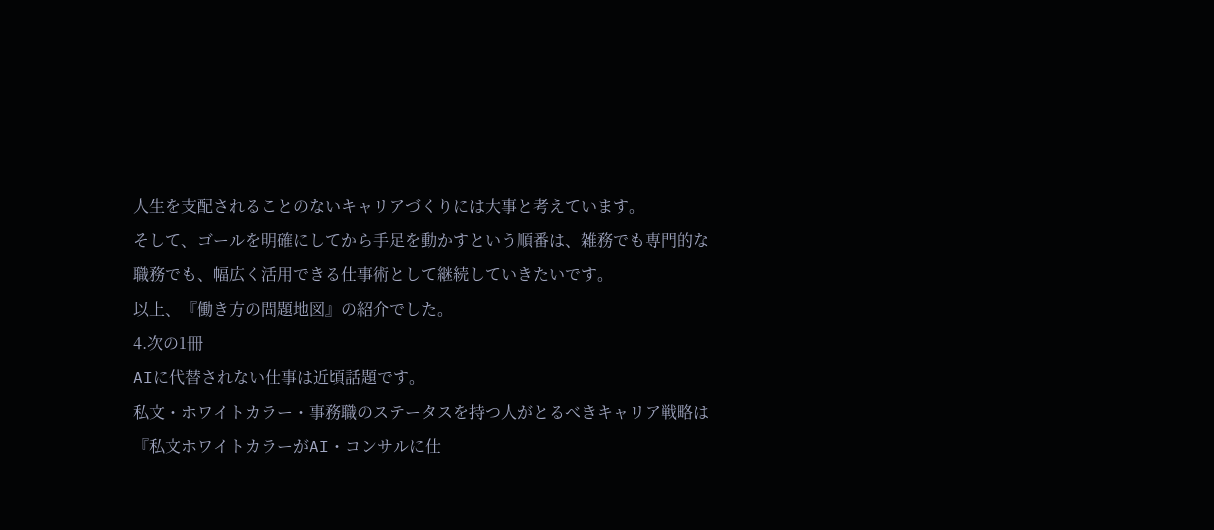人生を支配されることのないキャリアづくりには大事と考えています。
そして、ゴールを明確にしてから手足を動かすという順番は、雑務でも専門的な職務でも、幅広く活用できる仕事術として継続していきたいです。
以上、『働き方の問題地図』の紹介でした。
4.次の1冊
AIに代替されない仕事は近頃話題です。
私文・ホワイトカラー・事務職のステータスを持つ人がとるべきキャリア戦略は『私文ホワイトカラーがAI・コンサルに仕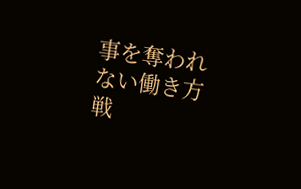事を奪われない働き方戦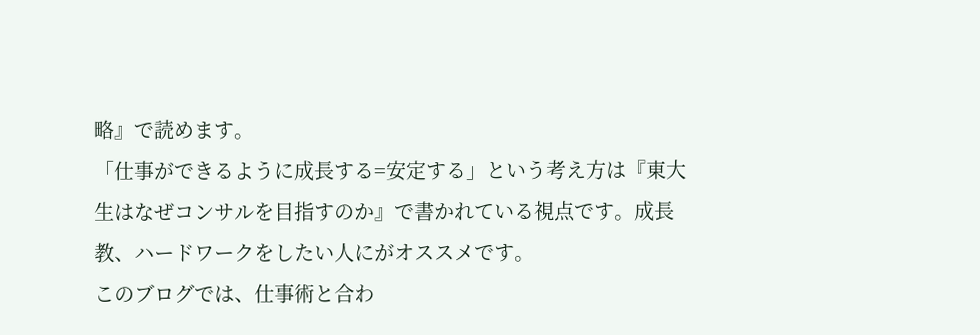略』で読めます。
「仕事ができるように成長する=安定する」という考え方は『東大生はなぜコンサルを目指すのか』で書かれている視点です。成長教、ハードワークをしたい人にがオススメです。
このブログでは、仕事術と合わ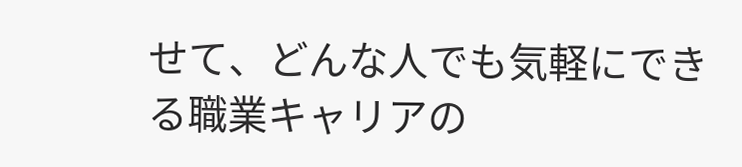せて、どんな人でも気軽にできる職業キャリアの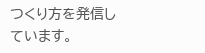つくり方を発信しています。